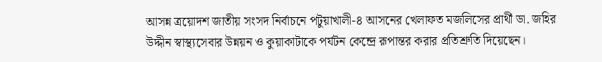আসন্ন ত্রয়োদশ জাতীয় সংসদ নির্বাচনে পটুয়াখালী-৪ আসনের খেলাফত মজলিসের প্রার্থী ডা. জহির উদ্দীন স্বাস্থ্যসেবার উন্নয়ন ও কুয়াকাটাকে পর্যটন কেন্দ্রে রূপান্তর করার প্রতিশ্রুতি দিয়েছেন।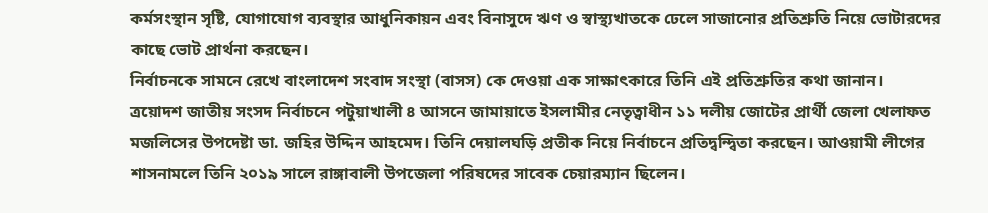কর্মসংস্থান সৃষ্টি, যোগাযোগ ব্যবস্থার আধুনিকায়ন এবং বিনাসুদে ঋণ ও স্বাস্থ্যখাতকে ঢেলে সাজানোর প্রতিশ্রুতি নিয়ে ভোটারদের কাছে ভোট প্রার্থনা করছেন।
নির্বাচনকে সামনে রেখে বাংলাদেশ সংবাদ সংস্থা (বাসস) কে দেওয়া এক সাক্ষাৎকারে তিনি এই প্রতিশ্রুতির কথা জানান।
ত্রয়োদশ জাতীয় সংসদ নির্বাচনে পটুয়াখালী ৪ আসনে জামায়াতে ইসলামীর নেতৃত্বাধীন ১১ দলীয় জোটের প্রার্থী জেলা খেলাফত মজলিসের উপদেষ্টা ডা. জহির উদ্দিন আহমেদ। তিনি দেয়ালঘড়ি প্রতীক নিয়ে নির্বাচনে প্রতিদ্বন্দ্বিতা করছেন। আওয়ামী লীগের শাসনামলে তিনি ২০১৯ সালে রাঙ্গাবালী উপজেলা পরিষদের সাবেক চেয়ারম্যান ছিলেন।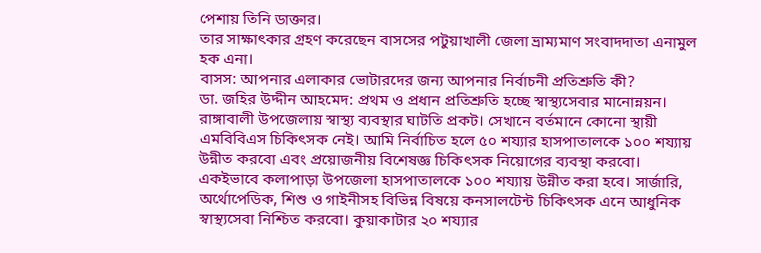পেশায় তিনি ডাক্তার।
তার সাক্ষাৎকার গ্রহণ করেছেন বাসসের পটুয়াখালী জেলা ভ্রাম্যমাণ সংবাদদাতা এনামুল হক এনা।
বাসস: আপনার এলাকার ভোটারদের জন্য আপনার নির্বাচনী প্রতিশ্রুতি কী?
ডা. জহির উদ্দীন আহমেদ: প্রথম ও প্রধান প্রতিশ্রুতি হচ্ছে স্বাস্থ্যসেবার মানোন্নয়ন। রাঙ্গাবালী উপজেলায় স্বাস্থ্য ব্যবস্থার ঘাটতি প্রকট। সেখানে বর্তমানে কোনো স্থায়ী এমবিবিএস চিকিৎসক নেই। আমি নির্বাচিত হলে ৫০ শয্যার হাসপাতালকে ১০০ শয্যায় উন্নীত করবো এবং প্রয়োজনীয় বিশেষজ্ঞ চিকিৎসক নিয়োগের ব্যবস্থা করবো।
একইভাবে কলাপাড়া উপজেলা হাসপাতালকে ১০০ শয্যায় উন্নীত করা হবে। সার্জারি, অর্থোপেডিক, শিশু ও গাইনীসহ বিভিন্ন বিষয়ে কনসালটেন্ট চিকিৎসক এনে আধুনিক স্বাস্থ্যসেবা নিশ্চিত করবো। কুয়াকাটার ২০ শয্যার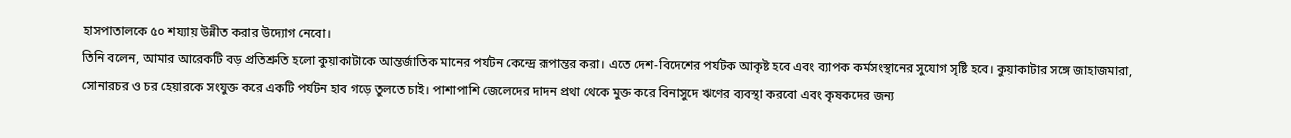হাসপাতালকে ৫০ শয্যায় উন্নীত করার উদ্যোগ নেবো।
তিনি বলেন, আমার আরেকটি বড় প্রতিশ্রুতি হলো কুয়াকাটাকে আন্তর্জাতিক মানের পর্যটন কেন্দ্রে রূপান্তর করা। এতে দেশ-বিদেশের পর্যটক আকৃষ্ট হবে এবং ব্যাপক কর্মসংস্থানের সুযোগ সৃষ্টি হবে। কুয়াকাটার সঙ্গে জাহাজমারা, সোনারচর ও চর হেয়ারকে সংযুক্ত করে একটি পর্যটন হাব গড়ে তুলতে চাই। পাশাপাশি জেলেদের দাদন প্রথা থেকে মুক্ত করে বিনাসুদে ঋণের ব্যবস্থা করবো এবং কৃষকদের জন্য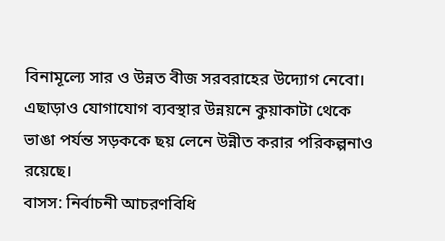বিনামূল্যে সার ও উন্নত বীজ সরবরাহের উদ্যোগ নেবো। এছাড়াও যোগাযোগ ব্যবস্থার উন্নয়নে কুয়াকাটা থেকে ভাঙা পর্যন্ত সড়ককে ছয় লেনে উন্নীত করার পরিকল্পনাও রয়েছে।
বাসস: নির্বাচনী আচরণবিধি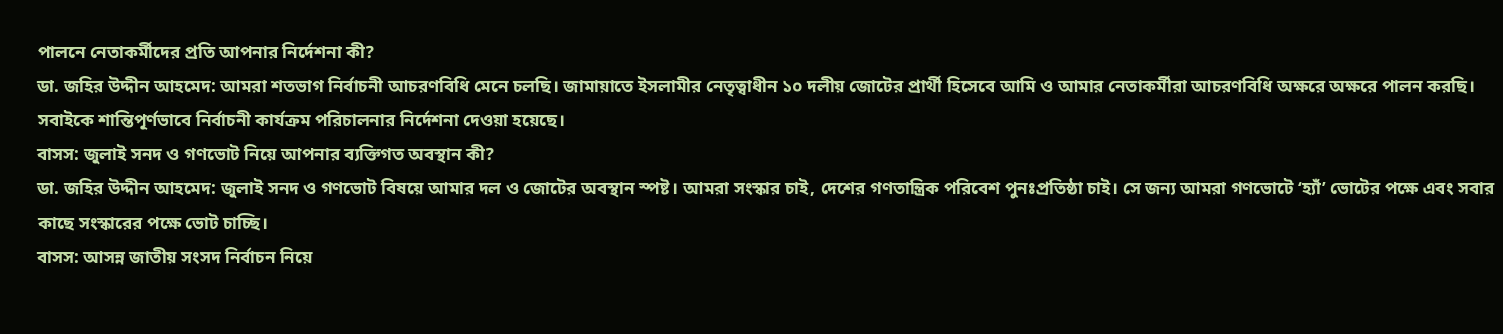পালনে নেতাকর্মীদের প্রতি আপনার নির্দেশনা কী?
ডা. জহির উদ্দীন আহমেদ: আমরা শতভাগ নির্বাচনী আচরণবিধি মেনে চলছি। জামায়াতে ইসলামীর নেতৃত্বাধীন ১০ দলীয় জোটের প্রার্থী হিসেবে আমি ও আমার নেতাকর্মীরা আচরণবিধি অক্ষরে অক্ষরে পালন করছি। সবাইকে শান্তিপূর্ণভাবে নির্বাচনী কার্যক্রম পরিচালনার নির্দেশনা দেওয়া হয়েছে।
বাসস: জুলাই সনদ ও গণভোট নিয়ে আপনার ব্যক্তিগত অবস্থান কী?
ডা. জহির উদ্দীন আহমেদ: জুলাই সনদ ও গণভোট বিষয়ে আমার দল ও জোটের অবস্থান স্পষ্ট। আমরা সংস্কার চাই, দেশের গণতান্ত্রিক পরিবেশ পুনঃপ্রতিষ্ঠা চাই। সে জন্য আমরা গণভোটে ‘হ্যাঁ’ ভোটের পক্ষে এবং সবার কাছে সংস্কারের পক্ষে ভোট চাচ্ছি।
বাসস: আসন্ন জাতীয় সংসদ নির্বাচন নিয়ে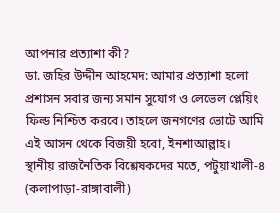আপনার প্রত্যাশা কী?
ডা. জহির উদ্দীন আহমেদ: আমার প্রত্যাশা হলো প্রশাসন সবার জন্য সমান সুযোগ ও লেভেল প্লেয়িং ফিল্ড নিশ্চিত করবে। তাহলে জনগণের ভোটে আমি এই আসন থেকে বিজয়ী হবো, ইনশাআল্লাহ।
স্থানীয় রাজনৈতিক বিশ্লেষকদের মতে, পটুয়াখালী-৪ (কলাপাড়া-রাঙ্গাবালী)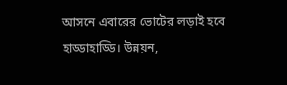আসনে এবারের ভোটের লড়াই হবে হাড্ডাহাড্ডি। উন্নয়ন,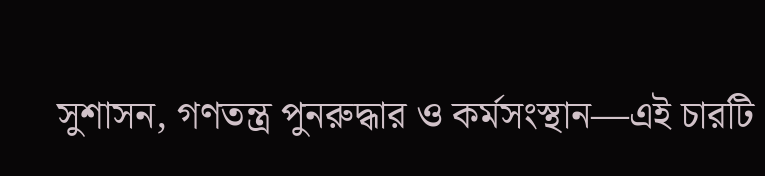সুশাসন, গণতন্ত্র পুনরুদ্ধার ও কর্মসংস্থান—এই চারটি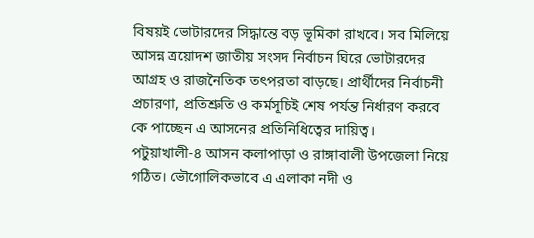বিষয়ই ভোটারদের সিদ্ধান্তে বড় ভূমিকা রাখবে। সব মিলিয়ে আসন্ন ত্রয়োদশ জাতীয় সংসদ নির্বাচন ঘিরে ভোটারদের আগ্রহ ও রাজনৈতিক তৎপরতা বাড়ছে। প্রার্থীদের নির্বাচনী প্রচারণা, প্রতিশ্রুতি ও কর্মসূচিই শেষ পর্যন্ত নির্ধারণ করবে কে পাচ্ছেন এ আসনের প্রতিনিধিত্বের দায়িত্ব।
পটুয়াখালী-৪ আসন কলাপাড়া ও রাঙ্গাবালী উপজেলা নিয়ে গঠিত। ভৌগোলিকভাবে এ এলাকা নদী ও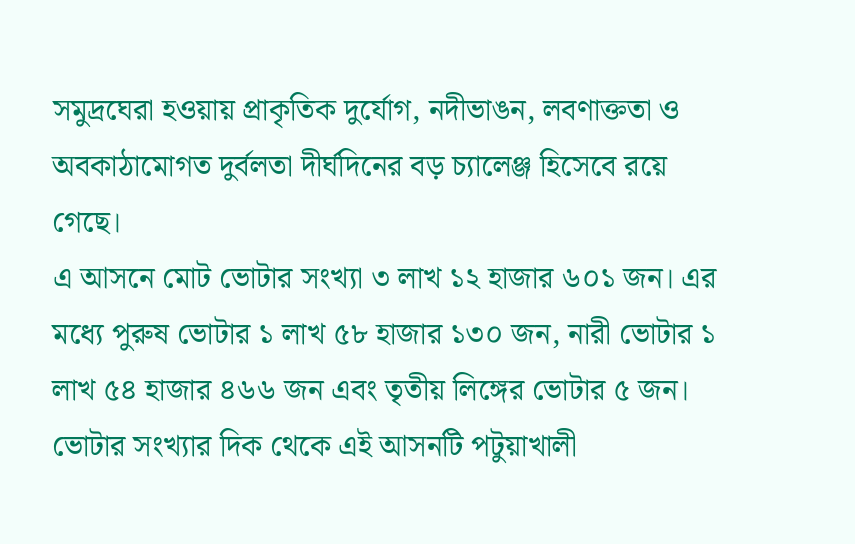সমুদ্রঘেরা হওয়ায় প্রাকৃতিক দুর্যোগ, নদীভাঙন, লবণাক্ততা ও অবকাঠামোগত দুর্বলতা দীর্ঘদিনের বড় চ্যালেঞ্জ হিসেবে রয়ে গেছে।
এ আসনে মোট ভোটার সংখ্যা ৩ লাখ ১২ হাজার ৬০১ জন। এর মধ্যে পুরুষ ভোটার ১ লাখ ৫৮ হাজার ১৩০ জন, নারী ভোটার ১ লাখ ৫৪ হাজার ৪৬৬ জন এবং তৃতীয় লিঙ্গের ভোটার ৫ জন। ভোটার সংখ্যার দিক থেকে এই আসনটি পটুয়াখালী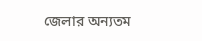জেলার অন্যতম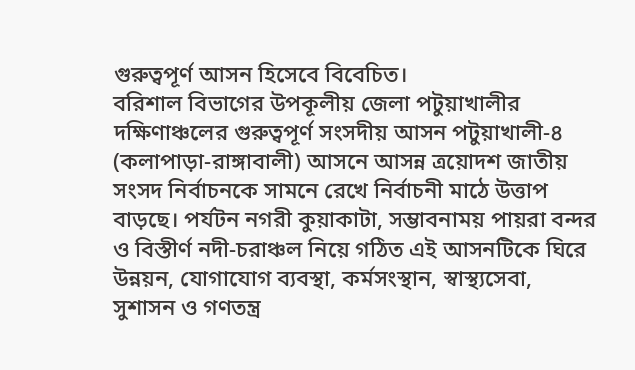গুরুত্বপূর্ণ আসন হিসেবে বিবেচিত।
বরিশাল বিভাগের উপকূলীয় জেলা পটুয়াখালীর দক্ষিণাঞ্চলের গুরুত্বপূর্ণ সংসদীয় আসন পটুয়াখালী-৪ (কলাপাড়া-রাঙ্গাবালী) আসনে আসন্ন ত্রয়োদশ জাতীয় সংসদ নির্বাচনকে সামনে রেখে নির্বাচনী মাঠে উত্তাপ বাড়ছে। পর্যটন নগরী কুয়াকাটা, সম্ভাবনাময় পায়রা বন্দর ও বিস্তীর্ণ নদী-চরাঞ্চল নিয়ে গঠিত এই আসনটিকে ঘিরে উন্নয়ন, যোগাযোগ ব্যবস্থা, কর্মসংস্থান, স্বাস্থ্যসেবা, সুশাসন ও গণতন্ত্র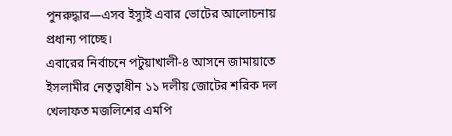পুনরুদ্ধার—এসব ইস্যুই এবার ভোটের আলোচনায় প্রধান্য পাচ্ছে।
এবারের নির্বাচনে পটুয়াখালী-৪ আসনে জামায়াতে ইসলামীর নেতৃত্বাধীন ১১ দলীয় জোটের শরিক দল খেলাফত মজলিশের এমপি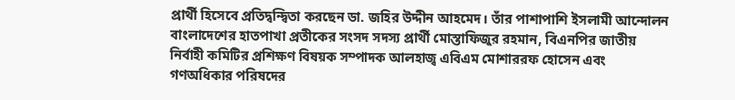প্রার্থী হিসেবে প্রতিদ্বন্দ্বিতা করছেন ডা. জহির উদ্দীন আহমেদ। তাঁর পাশাপাশি ইসলামী আন্দোলন বাংলাদেশের হাতপাখা প্রতীকের সংসদ সদস্য প্রার্থী মোস্তাফিজুর রহমান, বিএনপির জাতীয় নির্বাহী কমিটির প্রশিক্ষণ বিষয়ক সম্পাদক আলহাজ্ব এবিএম মোশাররফ হোসেন এবং গণঅধিকার পরিষদের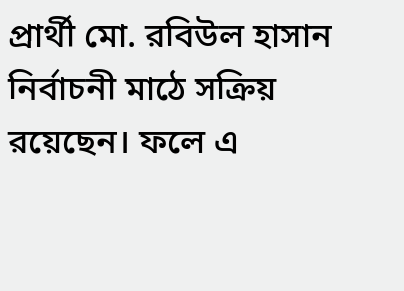প্রার্থী মো. রবিউল হাসান নির্বাচনী মাঠে সক্রিয় রয়েছেন। ফলে এ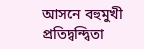আসনে বহুমুখী প্রতিদ্বন্দ্বিতা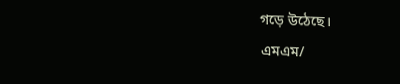গড়ে উঠেছে।
এমএম/